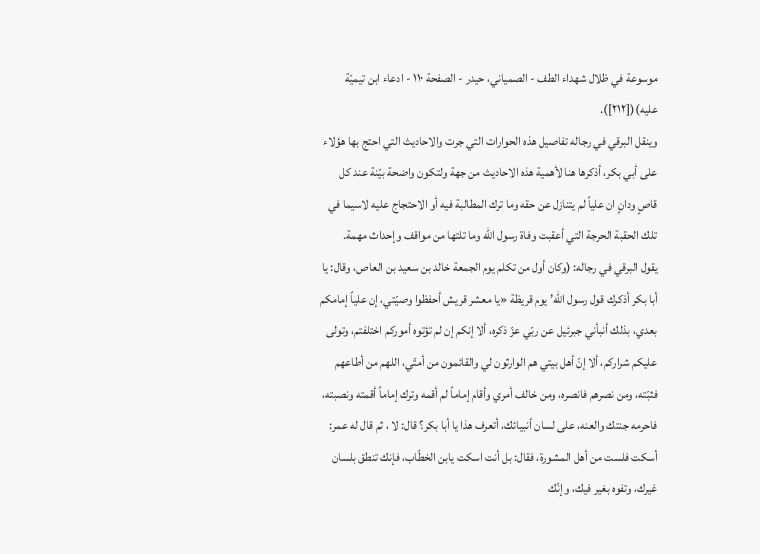موسوعة في ظلال شهداء الطف - الصمياني، حيدر - الصفحة ١١٠ - ادعاء ابن تيميّة
عليه)([٢١٢]).
وينقل البرقي في رجاله تفاصيل هذه الحوارات التي جرت والاحاديث التي احتج بها هؤلاء على أبي بكر، أذكرها هنا لأهمية هذه الاحاديث من جهة ولتكون واضحة بيّنة عند كل قاصٍ ودانٍ ان علياً لم يتنازل عن حقه وما ترك المطالبة فيه أو الاحتجاج عليه لاسيما في تلك الحقبة الحرجة التي أعقبت وفاة رسول الله وما تلتها من مواقف وإحداث مهمة.
يقول البرقي في رجاله: (وكان أول من تكلم يوم الجمعة خالد بن سعيد بن العاص، وقال: يا أبا بكر أذكرك قول رسول الله’ يوم قريظة «يا معشر قريش أحفظوا وصيّتي، إن علياً إمامكم بعدي، بذلك أنبأني جبرئيل عن ربّي عزّ ذكره، ألا إنكم إن لم تؤتوه أموركم اختلفتم، وتولى عليكم شراركم، ألا إنّ أهل بيتي هم الوارثون لي والقائمون من أمتّي، اللهم من أطاعهم فثبّته، ومن نصرهم فانصره، ومن خالف أمري وأقام إماماً لم أقمه وترك إماماً أقمته ونصبته، فاحرمه جنتك والعنه، على لسان أنبيائك، أتعرف هذا يا أبا بكر؟ قال: لا ، ثم قال له عمر: أسكت فلست من أهل المشورة، فقال: بل أنت اسكت يابن الخطّاب، فإنك تنطق بلسان غيرك، وتفوه بغير فيك، وإنّك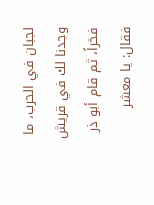لجبان في الحرب، ما وجدنا لك في قريش فخراً، ثم قام أبو ذر فقال: يا معشر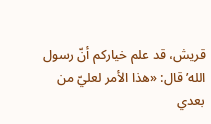قريش، قد علم خياركم أنّ رسول الله’ قال: «هذا الأمر لعليّ من بعدي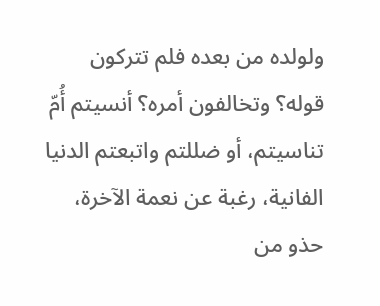ولولده من بعده فلم تتركون قوله؟ وتخالفون أمره؟ أنسيتم أُمّ تناسيتم، أو ضللتم واتبعتم الدنيا الفانية، رغبة عن نعمة الآخرة، حذو من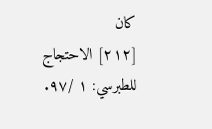كان
[٢١٢] الاحتجاج للطبرسي: ١ /٩٧.